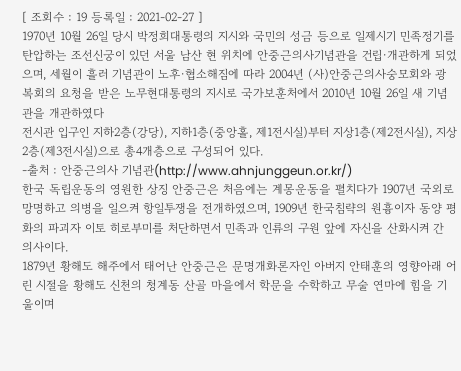[ 조회수 : 19 등록일 : 2021-02-27 ]
1970년 10월 26일 당시 박정희대통령의 지시와 국민의 성금 등으로 일제시기 민족정기를 탄압하는 조선신궁이 있던 서울 남산 현 위치에 안중근의사기념관을 건립·개관하게 되었으며, 세월이 흘러 기념관이 노후·협소해짐에 따라 2004년 (사)안중근의사숭모회와 광복회의 요청을 받은 노무현대통령의 지시로 국가보훈처에서 2010년 10월 26일 새 기념관을 개관하였다
전시관 입구인 지하2층(강당), 지하1층(중앙홀, 제1전시실)부터 지상1층(제2전시실), 지상2층(제3전시실)으로 총4개층으로 구성되어 있다.
-출처 : 안중근의사 기념관(http://www.ahnjunggeun.or.kr/)
한국 독립운동의 영원한 상징 안중근은 처음에는 계몽운동을 펼치다가 1907년 국외로 망명하고 의병을 일으켜 항일투쟁을 전개하였으며, 1909년 한국침략의 원흉이자 동양 평화의 파괴자 이토 히로부미를 처단하면서 민족과 인류의 구원 앞에 자신을 산화시켜 간 의사이다.
1879년 황해도 해주에서 태어난 안중근은 문명개화론자인 아버지 안태훈의 영향아래 어린 시절을 황해도 신천의 청계동 산골 마을에서 학문을 수학하고 무술 연마에 힘을 기울이며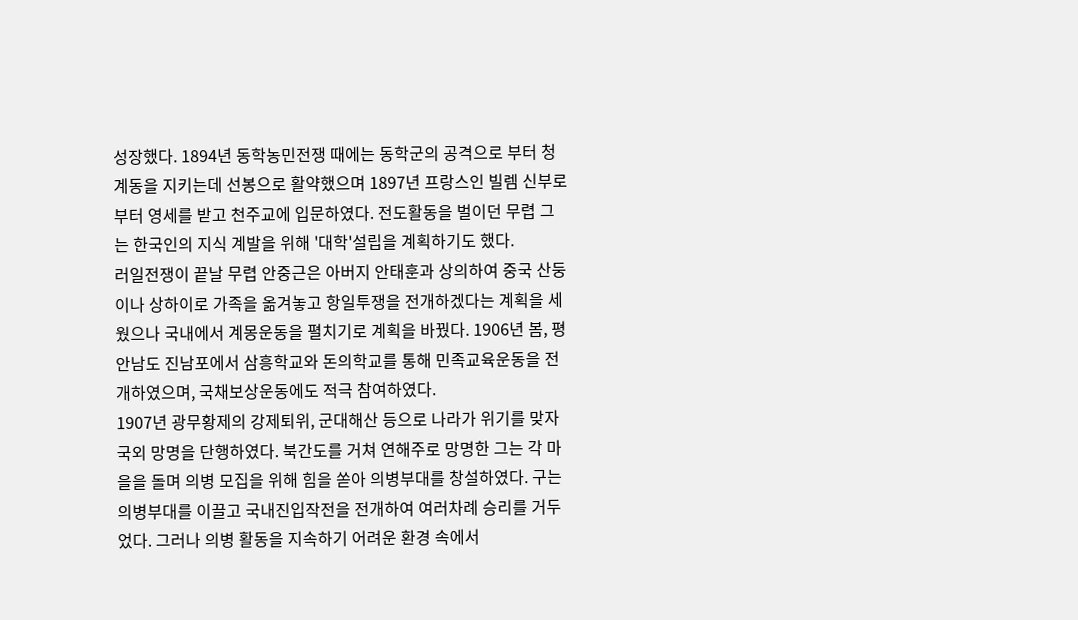성장했다. 1894년 동학농민전쟁 때에는 동학군의 공격으로 부터 청계동을 지키는데 선봉으로 활약했으며 1897년 프랑스인 빌렘 신부로 부터 영세를 받고 천주교에 입문하였다. 전도활동을 벌이던 무렵 그는 한국인의 지식 계발을 위해 '대학'설립을 계획하기도 했다.
러일전쟁이 끝날 무렵 안중근은 아버지 안태훈과 상의하여 중국 산둥이나 상하이로 가족을 옮겨놓고 항일투쟁을 전개하겠다는 계획을 세웠으나 국내에서 계몽운동을 펼치기로 계획을 바꿨다. 1906년 봄, 평안남도 진남포에서 삼흥학교와 돈의학교를 통해 민족교육운동을 전개하였으며, 국채보상운동에도 적극 참여하였다.
1907년 광무황제의 강제퇴위, 군대해산 등으로 나라가 위기를 맞자 국외 망명을 단행하였다. 북간도를 거쳐 연해주로 망명한 그는 각 마을을 돌며 의병 모집을 위해 힘을 쏟아 의병부대를 창설하였다. 구는 의병부대를 이끌고 국내진입작전을 전개하여 여러차례 승리를 거두었다. 그러나 의병 활동을 지속하기 어려운 환경 속에서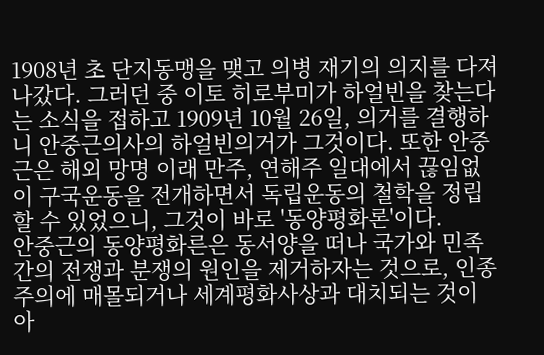1908년 초 단지동맹을 맺고 의병 재기의 의지를 다져 나갔다. 그러던 중 이토 히로부미가 하얼빈을 찾는다는 소식을 접하고 1909년 10월 26일, 의거를 결행하니 안중근의사의 하얼빈의거가 그것이다. 또한 안중근은 해외 망명 이래 만주, 연해주 일대에서 끊임없이 구국운동을 전개하면서 독립운동의 철학을 정립할 수 있었으니, 그것이 바로 '동양평화론'이다.
안중근의 동양평화른은 동서양을 떠나 국가와 민족 간의 전쟁과 분쟁의 원인을 제거하자는 것으로, 인종주의에 매몰되거나 세계평화사상과 대치되는 것이 아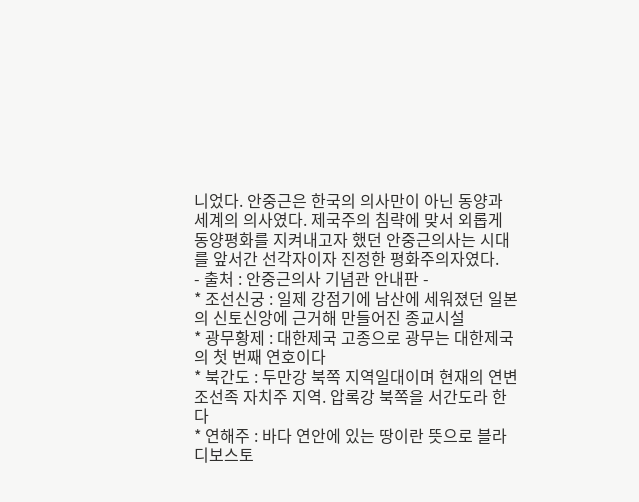니었다. 안중근은 한국의 의사만이 아닌 동양과 세계의 의사였다. 제국주의 침략에 맞서 외롭게 동양평화를 지켜내고자 했던 안중근의사는 시대를 앞서간 선각자이자 진정한 평화주의자였다.
- 출처 : 안중근의사 기념관 안내판 -
* 조선신궁 : 일제 강점기에 남산에 세워졌던 일본의 신토신앙에 근거해 만들어진 종교시설
* 광무황제 : 대한제국 고종으로 광무는 대한제국의 첫 번째 연호이다
* 북간도 : 두만강 북쪽 지역일대이며 현재의 연변 조선족 자치주 지역. 압록강 북쪽을 서간도라 한다
* 연해주 : 바다 연안에 있는 땅이란 뜻으로 블라디보스토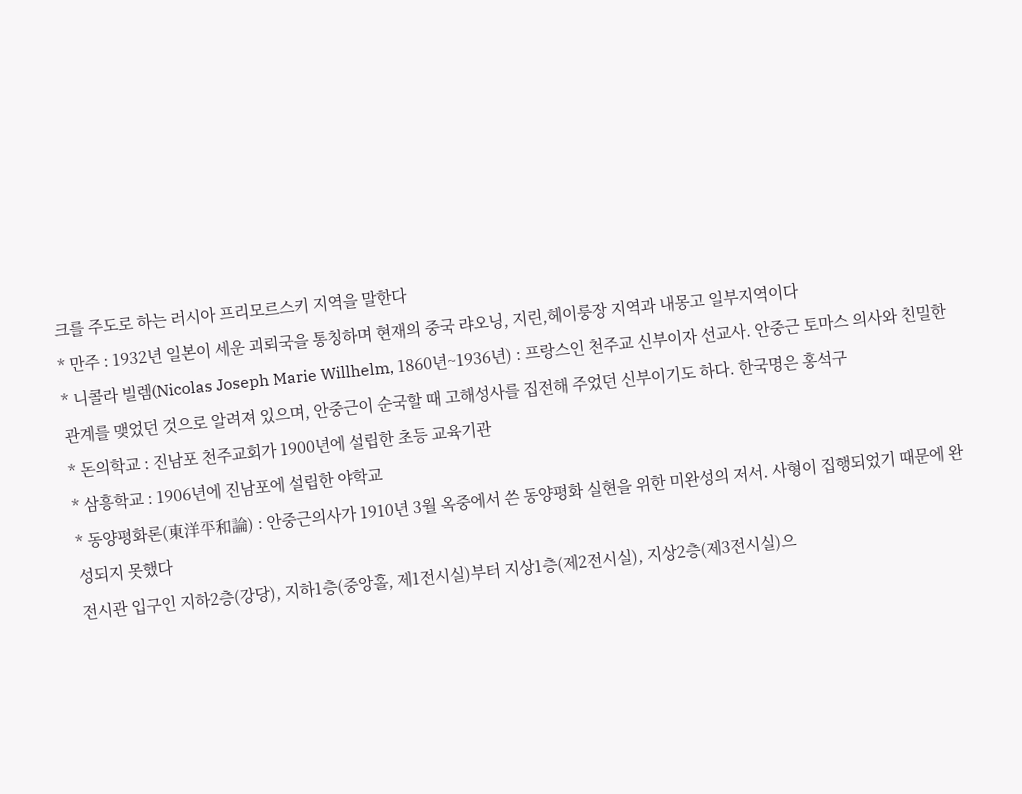크를 주도로 하는 러시아 프리모르스키 지역을 말한다
* 만주 : 1932년 일본이 세운 괴뢰국을 통칭하며 현재의 중국 랴오닝, 지린,헤이룽장 지역과 내몽고 일부지역이다
* 니콜라 빌렘(Nicolas Joseph Marie Willhelm, 1860년~1936년) : 프랑스인 천주교 신부이자 선교사. 안중근 토마스 의사와 친밀한 관계를 맺었던 것으로 알려져 있으며, 안중근이 순국할 때 고해성사를 집전해 주었던 신부이기도 하다. 한국명은 홍석구
* 돈의학교 : 진남포 천주교회가 1900년에 설립한 초등 교육기관
* 삼흥학교 : 1906년에 진남포에 설립한 야학교
* 동양평화론(東洋平和論) : 안중근의사가 1910년 3월 옥중에서 쓴 동양평화 실현을 위한 미완성의 저서. 사형이 집행되었기 때문에 완성되지 못했다
전시관 입구인 지하2층(강당), 지하1층(중앙홀, 제1전시실)부터 지상1층(제2전시실), 지상2층(제3전시실)으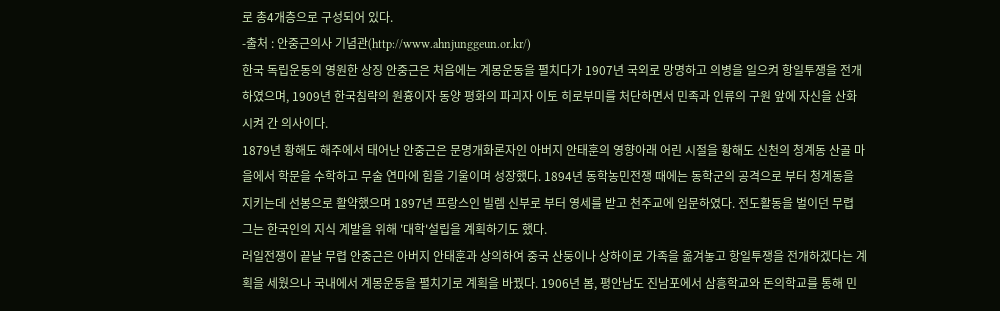로 총4개층으로 구성되어 있다.
-출처 : 안중근의사 기념관(http://www.ahnjunggeun.or.kr/)
한국 독립운동의 영원한 상징 안중근은 처음에는 계몽운동을 펼치다가 1907년 국외로 망명하고 의병을 일으켜 항일투쟁을 전개하였으며, 1909년 한국침략의 원흉이자 동양 평화의 파괴자 이토 히로부미를 처단하면서 민족과 인류의 구원 앞에 자신을 산화시켜 간 의사이다.
1879년 황해도 해주에서 태어난 안중근은 문명개화론자인 아버지 안태훈의 영향아래 어린 시절을 황해도 신천의 청계동 산골 마을에서 학문을 수학하고 무술 연마에 힘을 기울이며 성장했다. 1894년 동학농민전쟁 때에는 동학군의 공격으로 부터 청계동을 지키는데 선봉으로 활약했으며 1897년 프랑스인 빌렘 신부로 부터 영세를 받고 천주교에 입문하였다. 전도활동을 벌이던 무렵 그는 한국인의 지식 계발을 위해 '대학'설립을 계획하기도 했다.
러일전쟁이 끝날 무렵 안중근은 아버지 안태훈과 상의하여 중국 산둥이나 상하이로 가족을 옮겨놓고 항일투쟁을 전개하겠다는 계획을 세웠으나 국내에서 계몽운동을 펼치기로 계획을 바꿨다. 1906년 봄, 평안남도 진남포에서 삼흥학교와 돈의학교를 통해 민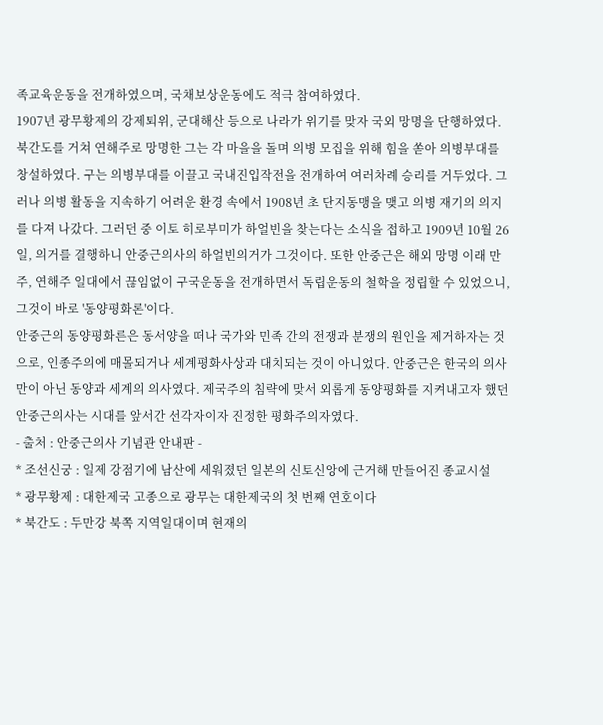족교육운동을 전개하였으며, 국채보상운동에도 적극 참여하였다.
1907년 광무황제의 강제퇴위, 군대해산 등으로 나라가 위기를 맞자 국외 망명을 단행하였다. 북간도를 거쳐 연해주로 망명한 그는 각 마을을 돌며 의병 모집을 위해 힘을 쏟아 의병부대를 창설하였다. 구는 의병부대를 이끌고 국내진입작전을 전개하여 여러차례 승리를 거두었다. 그러나 의병 활동을 지속하기 어려운 환경 속에서 1908년 초 단지동맹을 맺고 의병 재기의 의지를 다져 나갔다. 그러던 중 이토 히로부미가 하얼빈을 찾는다는 소식을 접하고 1909년 10월 26일, 의거를 결행하니 안중근의사의 하얼빈의거가 그것이다. 또한 안중근은 해외 망명 이래 만주, 연해주 일대에서 끊임없이 구국운동을 전개하면서 독립운동의 철학을 정립할 수 있었으니, 그것이 바로 '동양평화론'이다.
안중근의 동양평화른은 동서양을 떠나 국가와 민족 간의 전쟁과 분쟁의 원인을 제거하자는 것으로, 인종주의에 매몰되거나 세계평화사상과 대치되는 것이 아니었다. 안중근은 한국의 의사만이 아닌 동양과 세계의 의사였다. 제국주의 침략에 맞서 외롭게 동양평화를 지켜내고자 했던 안중근의사는 시대를 앞서간 선각자이자 진정한 평화주의자였다.
- 출처 : 안중근의사 기념관 안내판 -
* 조선신궁 : 일제 강점기에 남산에 세워졌던 일본의 신토신앙에 근거해 만들어진 종교시설
* 광무황제 : 대한제국 고종으로 광무는 대한제국의 첫 번째 연호이다
* 북간도 : 두만강 북쪽 지역일대이며 현재의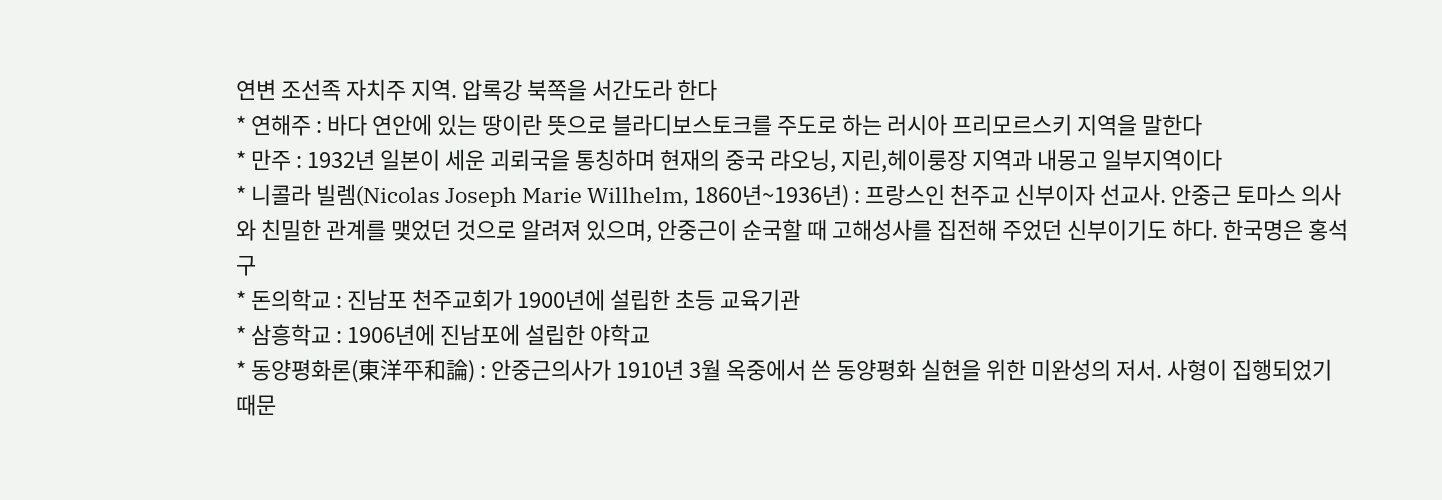연변 조선족 자치주 지역. 압록강 북쪽을 서간도라 한다
* 연해주 : 바다 연안에 있는 땅이란 뜻으로 블라디보스토크를 주도로 하는 러시아 프리모르스키 지역을 말한다
* 만주 : 1932년 일본이 세운 괴뢰국을 통칭하며 현재의 중국 랴오닝, 지린,헤이룽장 지역과 내몽고 일부지역이다
* 니콜라 빌렘(Nicolas Joseph Marie Willhelm, 1860년~1936년) : 프랑스인 천주교 신부이자 선교사. 안중근 토마스 의사와 친밀한 관계를 맺었던 것으로 알려져 있으며, 안중근이 순국할 때 고해성사를 집전해 주었던 신부이기도 하다. 한국명은 홍석구
* 돈의학교 : 진남포 천주교회가 1900년에 설립한 초등 교육기관
* 삼흥학교 : 1906년에 진남포에 설립한 야학교
* 동양평화론(東洋平和論) : 안중근의사가 1910년 3월 옥중에서 쓴 동양평화 실현을 위한 미완성의 저서. 사형이 집행되었기 때문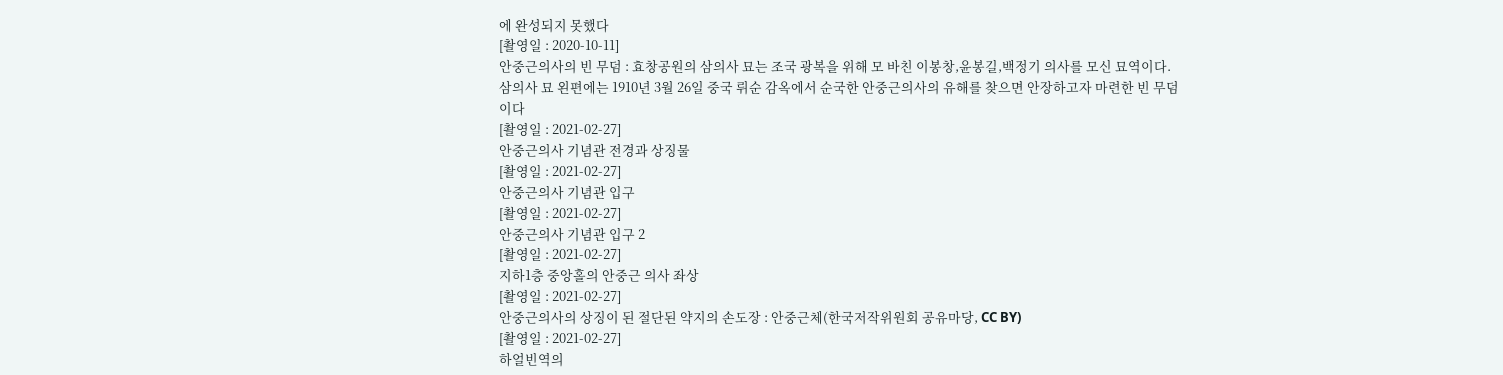에 완성되지 못했다
[촬영일 : 2020-10-11]
안중근의사의 빈 무덤 : 효창공원의 삼의사 묘는 조국 광복을 위해 모 바친 이봉창,윤봉길,백정기 의사를 모신 묘역이다. 삼의사 묘 왼편에는 1910년 3월 26일 중국 뤼순 감옥에서 순국한 안중근의사의 유해를 찾으면 안장하고자 마련한 빈 무덤이다
[촬영일 : 2021-02-27]
안중근의사 기념관 전경과 상징물
[촬영일 : 2021-02-27]
안중근의사 기념관 입구
[촬영일 : 2021-02-27]
안중근의사 기념관 입구 2
[촬영일 : 2021-02-27]
지하1층 중앙홀의 안중근 의사 좌상
[촬영일 : 2021-02-27]
안중근의사의 상징이 된 절단된 약지의 손도장 : 안중근체(한국저작위원회 공유마당, CC BY)
[촬영일 : 2021-02-27]
하얼빈역의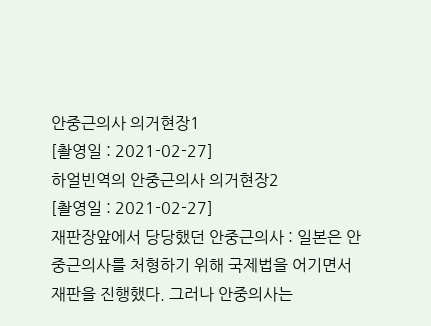안중근의사 의거현장1
[촬영일 : 2021-02-27]
하얼빈역의 안중근의사 의거현장2
[촬영일 : 2021-02-27]
재판장앞에서 당당했던 안중근의사 : 일본은 안중근의사를 처형하기 위해 국제법을 어기면서 재판을 진행했다. 그러나 안중의사는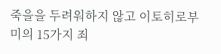죽을을 두려워하지 않고 이토히로부미의 15가지 죄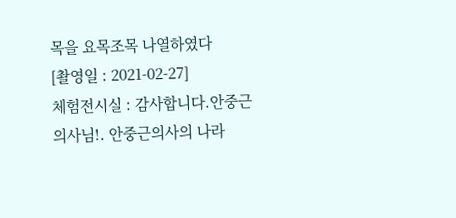목을 요목조목 나열하였다
[촬영일 : 2021-02-27]
체험전시실 : 감사합니다.안중근의사님!. 안중근의사의 나라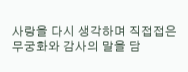사랑을 다시 생각하며 직접접은 무궁화와 감사의 말을 담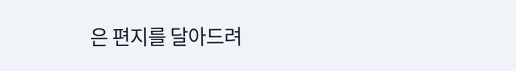은 편지를 달아드려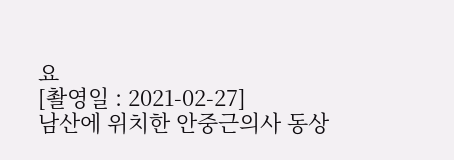요
[촬영일 : 2021-02-27]
남산에 위치한 안중근의사 동상